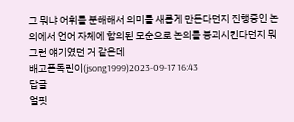그 뭐냐 어휘를 분해해서 의미를 새롭게 만든다던지 진행중인 논의에서 언어 자체에 함의된 모순으로 논의를 붕괴시킨다던지 뭐 그런 얘기였던 거 같은데
배고픈독린이(jsong1999)2023-09-17 16:43
답글
얼핏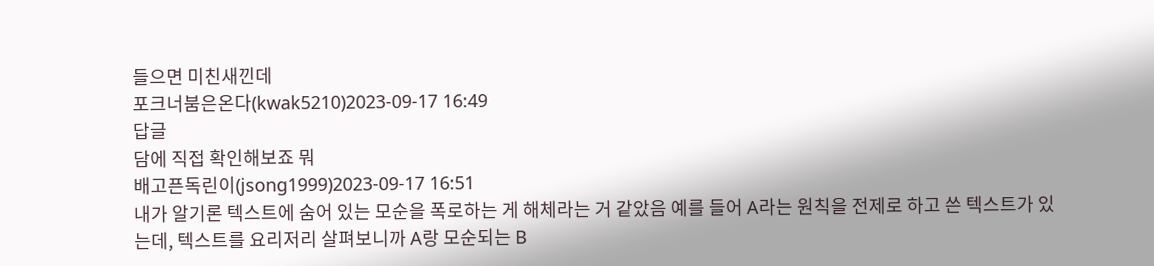들으면 미친새낀데
포크너붐은온다(kwak5210)2023-09-17 16:49
답글
담에 직접 확인해보죠 뭐
배고픈독린이(jsong1999)2023-09-17 16:51
내가 알기론 텍스트에 숨어 있는 모순을 폭로하는 게 해체라는 거 같았음 예를 들어 A라는 원칙을 전제로 하고 쓴 텍스트가 있는데, 텍스트를 요리저리 살펴보니까 A랑 모순되는 B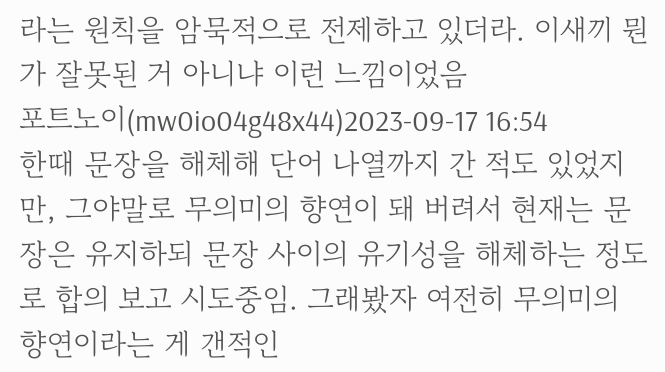라는 원칙을 암묵적으로 전제하고 있더라. 이새끼 뭔가 잘못된 거 아니냐 이런 느낌이었음
포트노이(mw0io04g48x44)2023-09-17 16:54
한때 문장을 해체해 단어 나열까지 간 적도 있었지만, 그야말로 무의미의 향연이 돼 버려서 현재는 문장은 유지하되 문장 사이의 유기성을 해체하는 정도로 합의 보고 시도중임. 그래봤자 여전히 무의미의 향연이라는 게 갠적인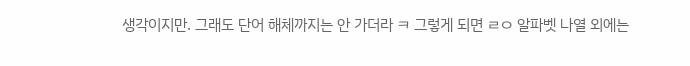생각이지만. 그래도 단어 해체까지는 안 가더라 ㅋ 그렇게 되면 ㄹㅇ 알파벳 나열 외에는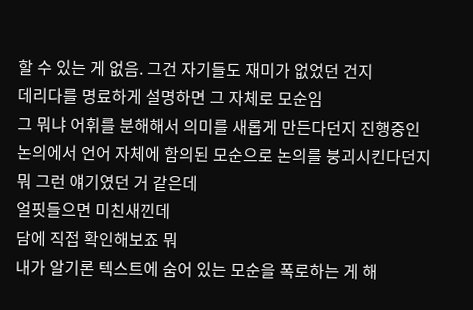할 수 있는 게 없음. 그건 자기들도 재미가 없었던 건지
데리다를 명료하게 설명하면 그 자체로 모순임
그 뭐냐 어휘를 분해해서 의미를 새롭게 만든다던지 진행중인 논의에서 언어 자체에 함의된 모순으로 논의를 붕괴시킨다던지 뭐 그런 얘기였던 거 같은데
얼핏들으면 미친새낀데
담에 직접 확인해보죠 뭐
내가 알기론 텍스트에 숨어 있는 모순을 폭로하는 게 해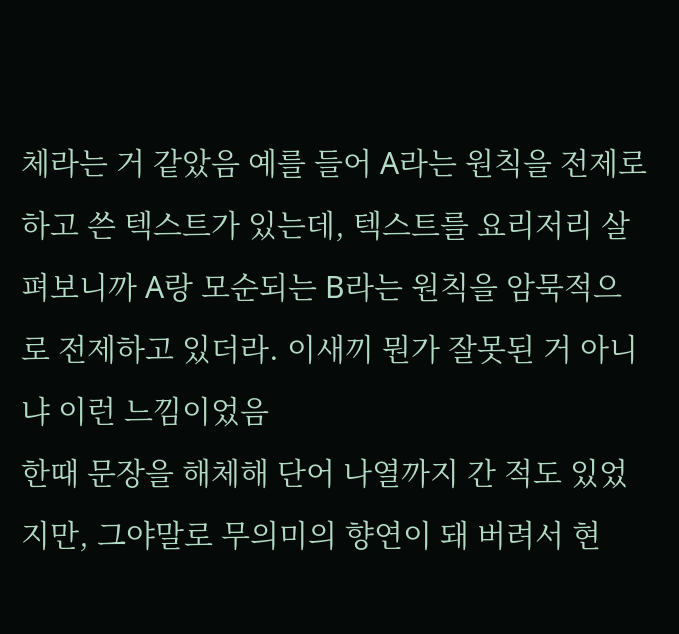체라는 거 같았음 예를 들어 A라는 원칙을 전제로 하고 쓴 텍스트가 있는데, 텍스트를 요리저리 살펴보니까 A랑 모순되는 B라는 원칙을 암묵적으로 전제하고 있더라. 이새끼 뭔가 잘못된 거 아니냐 이런 느낌이었음
한때 문장을 해체해 단어 나열까지 간 적도 있었지만, 그야말로 무의미의 향연이 돼 버려서 현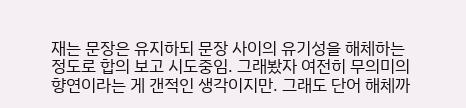재는 문장은 유지하되 문장 사이의 유기성을 해체하는 정도로 합의 보고 시도중임. 그래봤자 여전히 무의미의 향연이라는 게 갠적인 생각이지만. 그래도 단어 해체까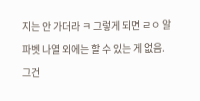지는 안 가더라 ㅋ 그렇게 되면 ㄹㅇ 알파벳 나열 외에는 할 수 있는 게 없음. 그건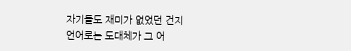자기들도 재미가 없었던 건지
언어로는 도대체가 그 어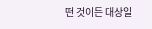떤 것이든 대상일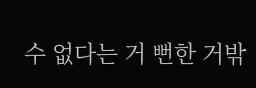수 없다는 거 뻔한 거밖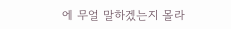에 무얼 말하겠는지 몰라